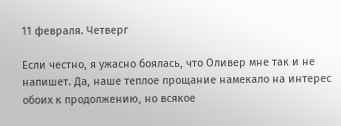11 февраля. Четверг

Если честно, я ужасно боялась, что Оливер мне так и не напишет. Да, наше теплое прощание намекало на интерес обоих к продолжению, но всякое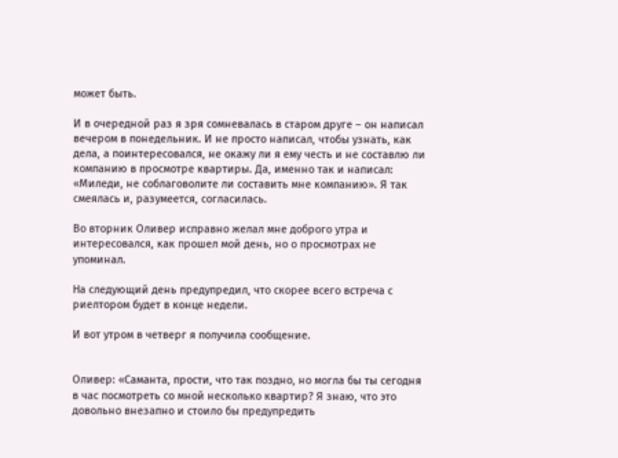может быть.

И в очередной раз я зря сомневалась в старом друге – он написал вечером в понедельник. И не просто написал, чтобы узнать, как дела, а поинтересовался, не окажу ли я ему честь и не составлю ли компанию в просмотре квартиры. Да, именно так и написал: «Миледи, не соблаговолите ли составить мне компанию». Я так смеялась и, разумеется, согласилась.

Во вторник Оливер исправно желал мне доброго утра и интересовался, как прошел мой день, но о просмотрах не упоминал.

На следующий день предупредил, что скорее всего встреча с риелтором будет в конце недели.

И вот утром в четверг я получила сообщение.


Оливер: «Саманта, прости, что так поздно, но могла бы ты сегодня в час посмотреть со мной несколько квартир? Я знаю, что это довольно внезапно и стоило бы предупредить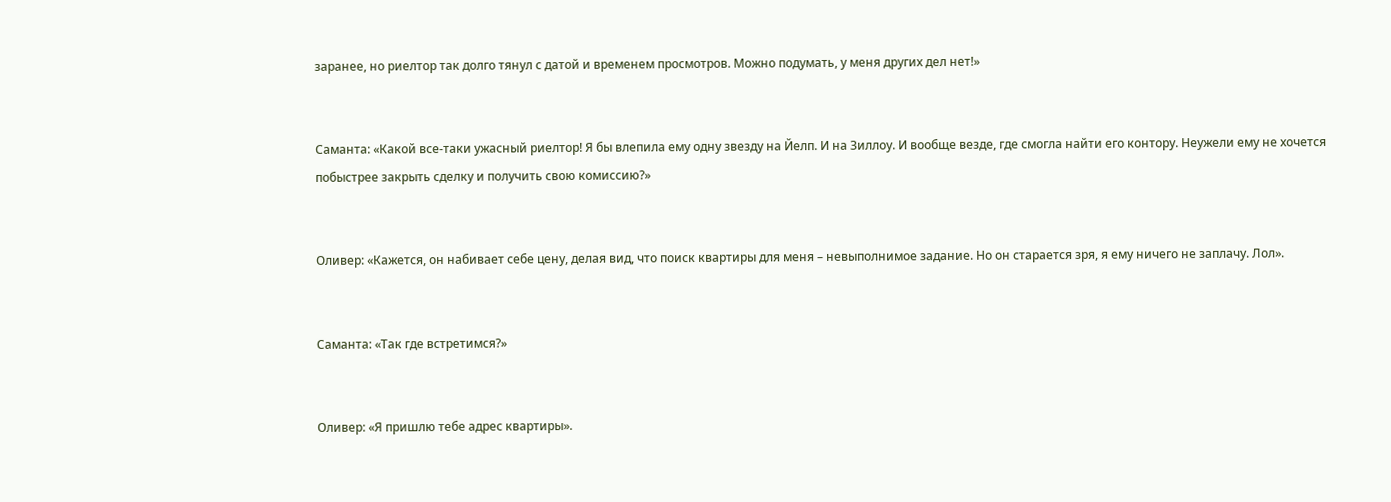заранее, но риелтор так долго тянул с датой и временем просмотров. Можно подумать, у меня других дел нет!»


Саманта: «Какой все-таки ужасный риелтор! Я бы влепила ему одну звезду на Йелп. И на Зиллоу. И вообще везде, где смогла найти его контору. Неужели ему не хочется побыстрее закрыть сделку и получить свою комиссию?»


Оливер: «Кажется, он набивает себе цену, делая вид, что поиск квартиры для меня – невыполнимое задание. Но он старается зря, я ему ничего не заплачу. Лол».


Саманта: «Так где встретимся?»


Оливер: «Я пришлю тебе адрес квартиры».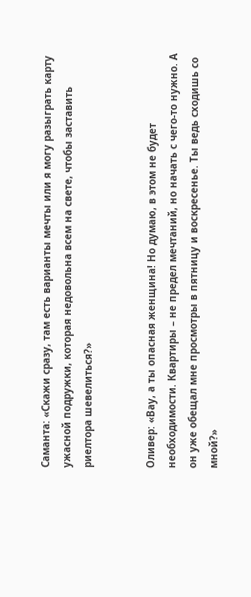Саманта: «Скажи сразу, там есть варианты мечты или я могу разыграть карту ужасной подружки, которая недовольна всем на свете, чтобы заставить риелтора шевелиться?»


Оливер: «Вау, а ты опасная женщина! Но думаю, в этом не будет необходимости. Квартиры – не предел мечтаний, но начать с чего-то нужно. А он уже обещал мне просмотры в пятницу и воскресенье. Ты ведь сходишь со мной?»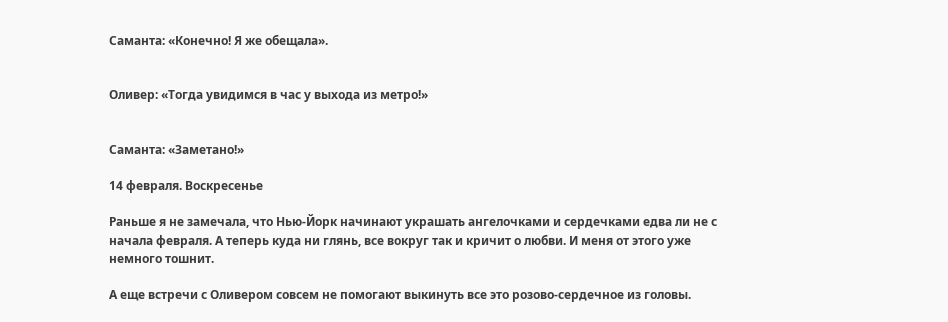Саманта: «Конечно! Я же обещала».


Оливер: «Тогда увидимся в час у выхода из метро!»


Саманта: «Заметано!»

14 февраля. Воскресенье

Раньше я не замечала, что Нью-Йорк начинают украшать ангелочками и сердечками едва ли не с начала февраля. А теперь куда ни глянь, все вокруг так и кричит о любви. И меня от этого уже немного тошнит.

А еще встречи с Оливером совсем не помогают выкинуть все это розово-сердечное из головы.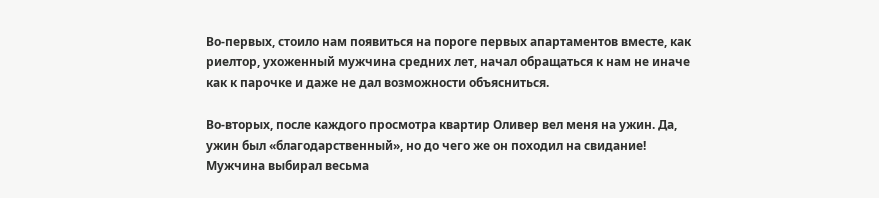Во-первых, стоило нам появиться на пороге первых апартаментов вместе, как риелтор, ухоженный мужчина средних лет, начал обращаться к нам не иначе как к парочке и даже не дал возможности объясниться.

Во-вторых, после каждого просмотра квартир Оливер вел меня на ужин. Да, ужин был «благодарственный», но до чего же он походил на свидание! Мужчина выбирал весьма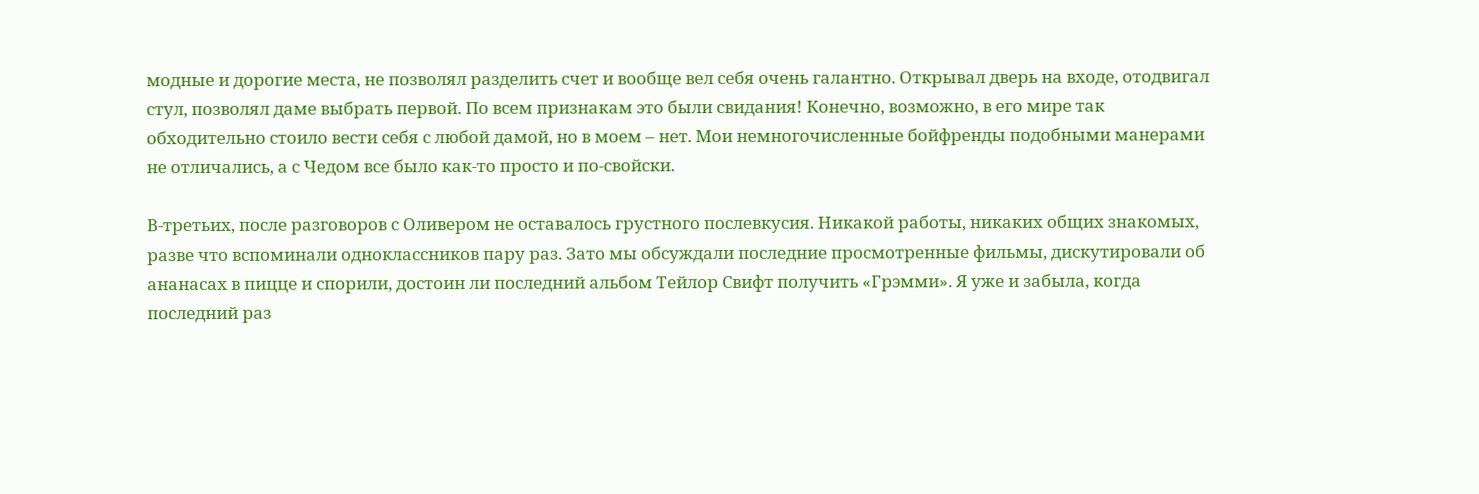модные и дорогие места, не позволял разделить счет и вообще вел себя очень галантно. Открывал дверь на входе, отодвигал стул, позволял даме выбрать первой. По всем признакам это были свидания! Конечно, возможно, в его мире так обходительно стоило вести себя с любой дамой, но в моем – нет. Мои немногочисленные бойфренды подобными манерами не отличались, а с Чедом все было как-то просто и по-свойски.

В-третьих, после разговоров с Оливером не оставалось грустного послевкусия. Никакой работы, никаких общих знакомых, разве что вспоминали одноклассников пару раз. Зато мы обсуждали последние просмотренные фильмы, дискутировали об ананасах в пицце и спорили, достоин ли последний альбом Тейлор Свифт получить «Грэмми». Я уже и забыла, когда последний раз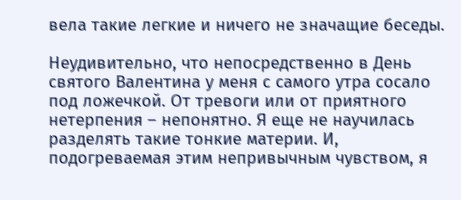вела такие легкие и ничего не значащие беседы.

Неудивительно, что непосредственно в День святого Валентина у меня с самого утра сосало под ложечкой. От тревоги или от приятного нетерпения – непонятно. Я еще не научилась разделять такие тонкие материи. И, подогреваемая этим непривычным чувством, я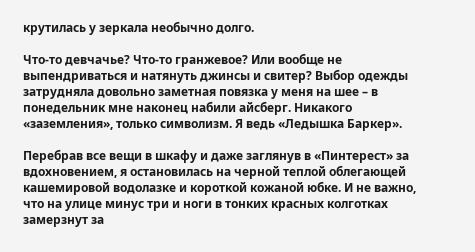крутилась у зеркала необычно долго.

Что-то девчачье? Что-то гранжевое? Или вообще не выпендриваться и натянуть джинсы и свитер? Выбор одежды затрудняла довольно заметная повязка у меня на шее – в понедельник мне наконец набили айсберг. Никакого «заземления», только символизм. Я ведь «Ледышка Баркер».

Перебрав все вещи в шкафу и даже заглянув в «Пинтерест» за вдохновением, я остановилась на черной теплой облегающей кашемировой водолазке и короткой кожаной юбке. И не важно, что на улице минус три и ноги в тонких красных колготках замерзнут за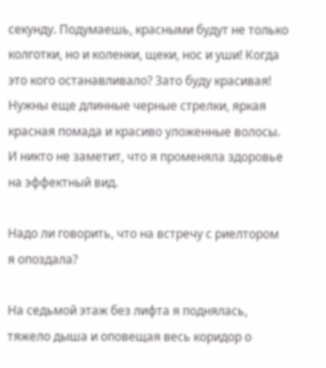секунду. Подумаешь, красными будут не только колготки, но и коленки, щеки, нос и уши! Когда это кого останавливало? Зато буду красивая! Нужны еще длинные черные стрелки, яркая красная помада и красиво уложенные волосы. И никто не заметит, что я променяла здоровье на эффектный вид.

Надо ли говорить, что на встречу с риелтором я опоздала?

На седьмой этаж без лифта я поднялась, тяжело дыша и оповещая весь коридор о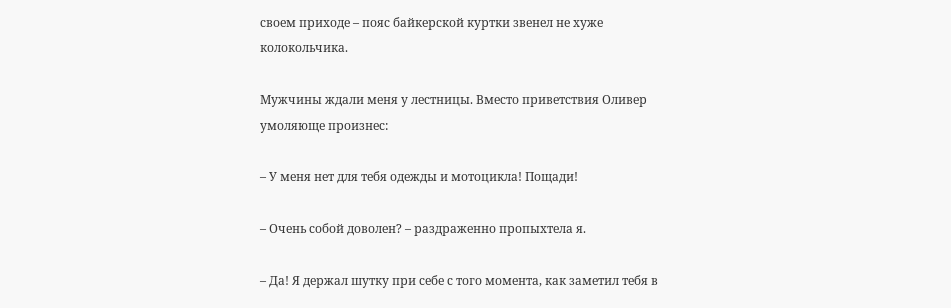своем приходе – пояс байкерской куртки звенел не хуже колокольчика.

Мужчины ждали меня у лестницы. Вместо приветствия Оливер умоляюще произнес:

– У меня нет для тебя одежды и мотоцикла! Пощади!

– Очень собой доволен? – раздраженно пропыхтела я.

– Да! Я держал шутку при себе с того момента, как заметил тебя в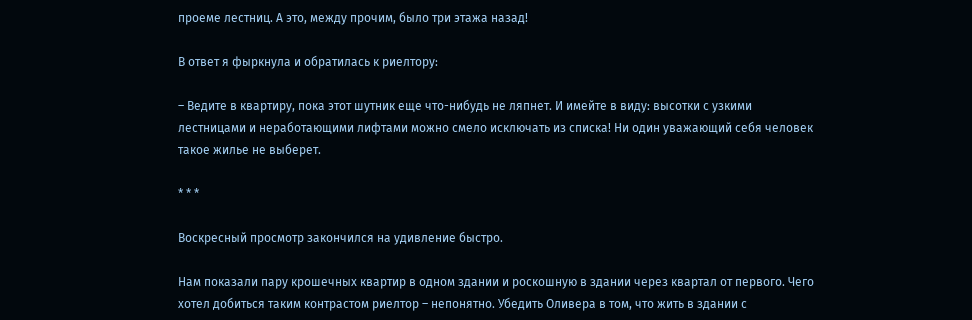проеме лестниц. А это, между прочим, было три этажа назад!

В ответ я фыркнула и обратилась к риелтору:

– Ведите в квартиру, пока этот шутник еще что-нибудь не ляпнет. И имейте в виду: высотки с узкими лестницами и неработающими лифтами можно смело исключать из списка! Ни один уважающий себя человек такое жилье не выберет.

* * *

Воскресный просмотр закончился на удивление быстро.

Нам показали пару крошечных квартир в одном здании и роскошную в здании через квартал от первого. Чего хотел добиться таким контрастом риелтор – непонятно. Убедить Оливера в том, что жить в здании с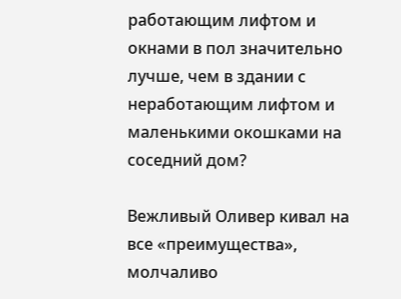работающим лифтом и окнами в пол значительно лучше, чем в здании с неработающим лифтом и маленькими окошками на соседний дом?

Вежливый Оливер кивал на все «преимущества», молчаливо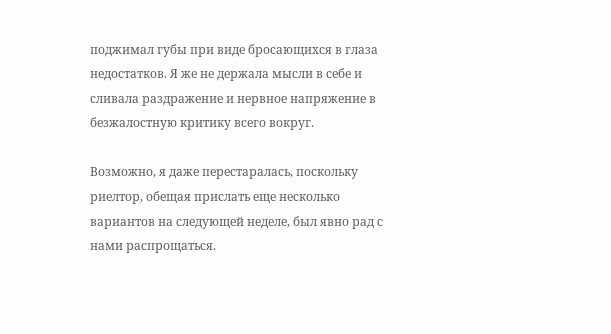поджимал губы при виде бросающихся в глаза недостатков. Я же не держала мысли в себе и сливала раздражение и нервное напряжение в безжалостную критику всего вокруг.

Возможно, я даже перестаралась, поскольку риелтор, обещая прислать еще несколько вариантов на следующей неделе, был явно рад с нами распрощаться.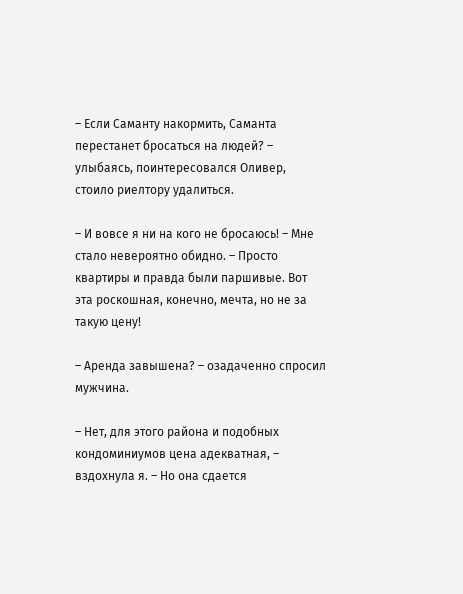– Если Саманту накормить, Саманта перестанет бросаться на людей? – улыбаясь, поинтересовался Оливер, стоило риелтору удалиться.

– И вовсе я ни на кого не бросаюсь! – Мне стало невероятно обидно. – Просто квартиры и правда были паршивые. Вот эта роскошная, конечно, мечта, но не за такую цену!

– Аренда завышена? – озадаченно спросил мужчина.

– Нет, для этого района и подобных кондоминиумов цена адекватная, – вздохнула я. – Но она сдается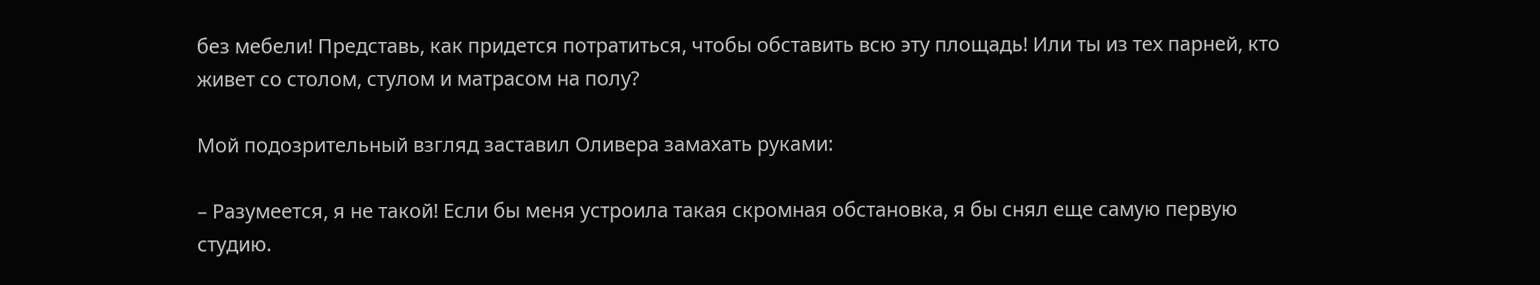без мебели! Представь, как придется потратиться, чтобы обставить всю эту площадь! Или ты из тех парней, кто живет со столом, стулом и матрасом на полу?

Мой подозрительный взгляд заставил Оливера замахать руками:

– Разумеется, я не такой! Если бы меня устроила такая скромная обстановка, я бы снял еще самую первую студию.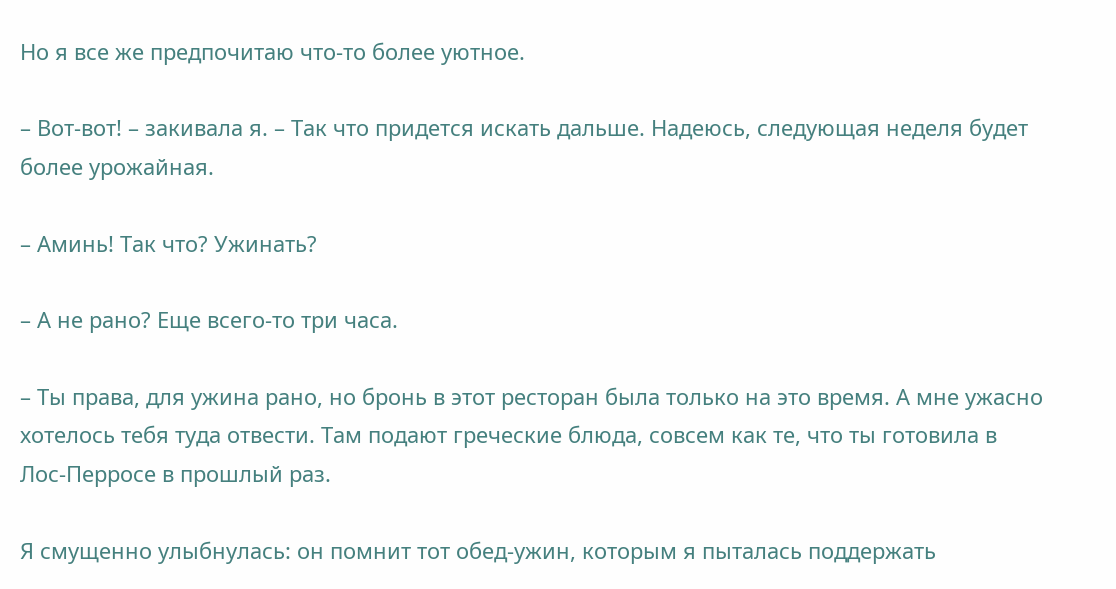Но я все же предпочитаю что-то более уютное.

– Вот-вот! – закивала я. – Так что придется искать дальше. Надеюсь, следующая неделя будет более урожайная.

– Аминь! Так что? Ужинать?

– А не рано? Еще всего-то три часа.

– Ты права, для ужина рано, но бронь в этот ресторан была только на это время. А мне ужасно хотелось тебя туда отвести. Там подают греческие блюда, совсем как те, что ты готовила в Лос-Перросе в прошлый раз.

Я смущенно улыбнулась: он помнит тот обед-ужин, которым я пыталась поддержать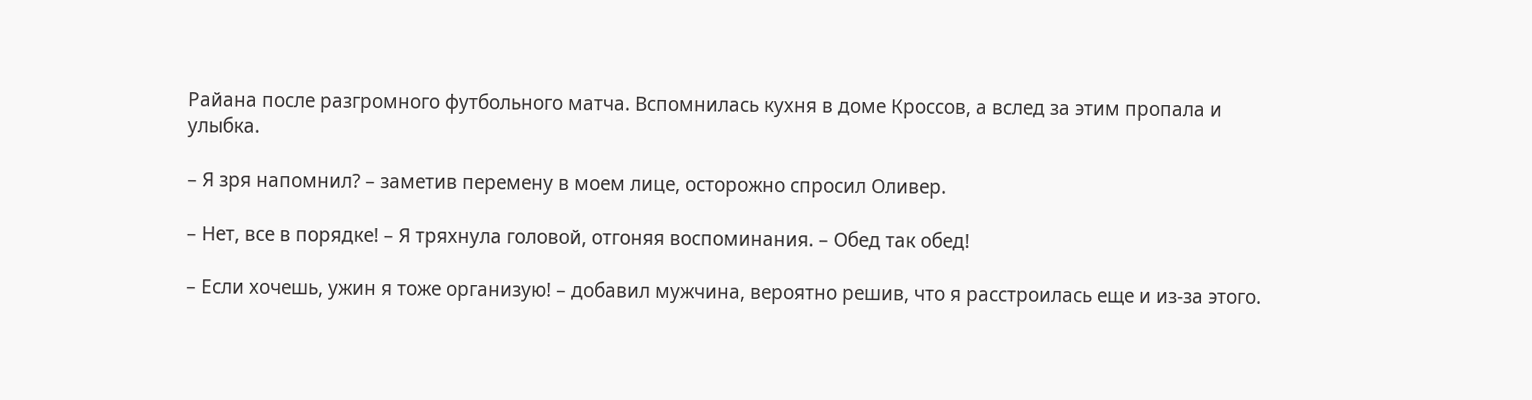Райана после разгромного футбольного матча. Вспомнилась кухня в доме Кроссов, а вслед за этим пропала и улыбка.

– Я зря напомнил? – заметив перемену в моем лице, осторожно спросил Оливер.

– Нет, все в порядке! – Я тряхнула головой, отгоняя воспоминания. – Обед так обед!

– Если хочешь, ужин я тоже организую! – добавил мужчина, вероятно решив, что я расстроилась еще и из-за этого.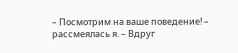– Посмотрим на ваше поведение! – рассмеялась я. – Вдруг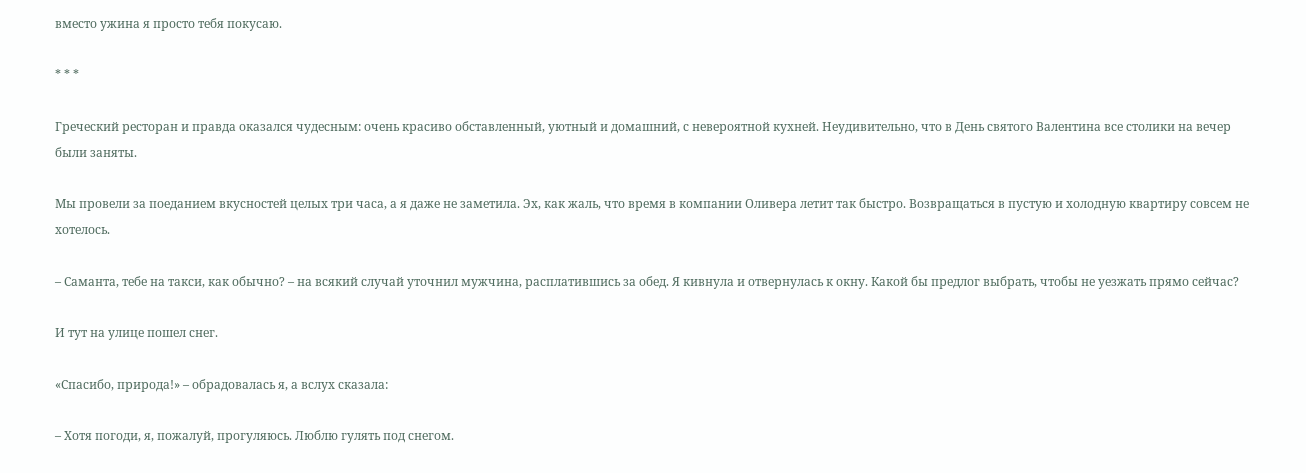вместо ужина я просто тебя покусаю.

* * *

Греческий ресторан и правда оказался чудесным: очень красиво обставленный, уютный и домашний, с невероятной кухней. Неудивительно, что в День святого Валентина все столики на вечер были заняты.

Мы провели за поеданием вкусностей целых три часа, а я даже не заметила. Эх, как жаль, что время в компании Оливера летит так быстро. Возвращаться в пустую и холодную квартиру совсем не хотелось.

– Саманта, тебе на такси, как обычно? – на всякий случай уточнил мужчина, расплатившись за обед. Я кивнула и отвернулась к окну. Какой бы предлог выбрать, чтобы не уезжать прямо сейчас?

И тут на улице пошел снег.

«Спасибо, природа!» – обрадовалась я, а вслух сказала:

– Хотя погоди, я, пожалуй, прогуляюсь. Люблю гулять под снегом.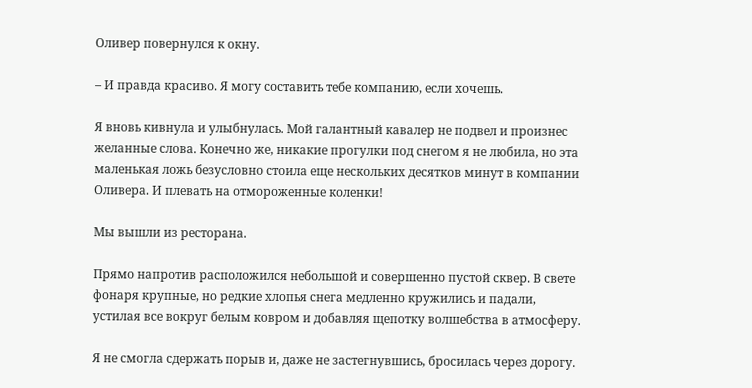Оливер повернулся к окну.

– И правда красиво. Я могу составить тебе компанию, если хочешь.

Я вновь кивнула и улыбнулась. Мой галантный кавалер не подвел и произнес желанные слова. Конечно же, никакие прогулки под снегом я не любила, но эта маленькая ложь безусловно стоила еще нескольких десятков минут в компании Оливера. И плевать на отмороженные коленки!

Мы вышли из ресторана.

Прямо напротив расположился небольшой и совершенно пустой сквер. В свете фонаря крупные, но редкие хлопья снега медленно кружились и падали, устилая все вокруг белым ковром и добавляя щепотку волшебства в атмосферу.

Я не смогла сдержать порыв и, даже не застегнувшись, бросилась через дорогу.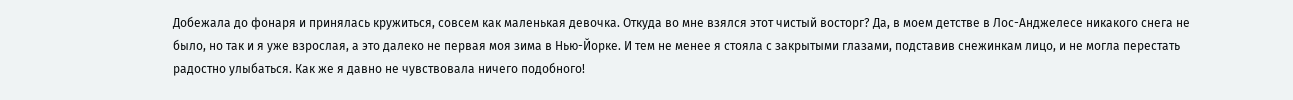Добежала до фонаря и принялась кружиться, совсем как маленькая девочка. Откуда во мне взялся этот чистый восторг? Да, в моем детстве в Лос-Анджелесе никакого снега не было, но так и я уже взрослая, а это далеко не первая моя зима в Нью-Йорке. И тем не менее я стояла с закрытыми глазами, подставив снежинкам лицо, и не могла перестать радостно улыбаться. Как же я давно не чувствовала ничего подобного!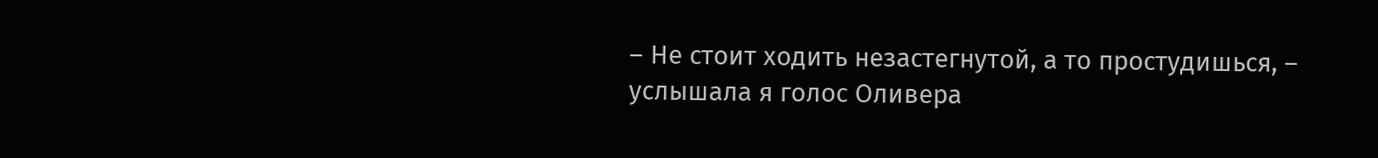– Не стоит ходить незастегнутой, а то простудишься, – услышала я голос Оливера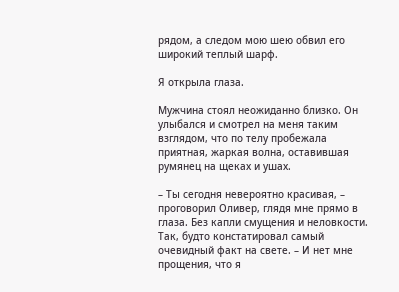рядом, а следом мою шею обвил его широкий теплый шарф.

Я открыла глаза.

Мужчина стоял неожиданно близко. Он улыбался и смотрел на меня таким взглядом, что по телу пробежала приятная, жаркая волна, оставившая румянец на щеках и ушах.

– Ты сегодня невероятно красивая, – проговорил Оливер, глядя мне прямо в глаза. Без капли смущения и неловкости. Так, будто констатировал самый очевидный факт на свете. – И нет мне прощения, что я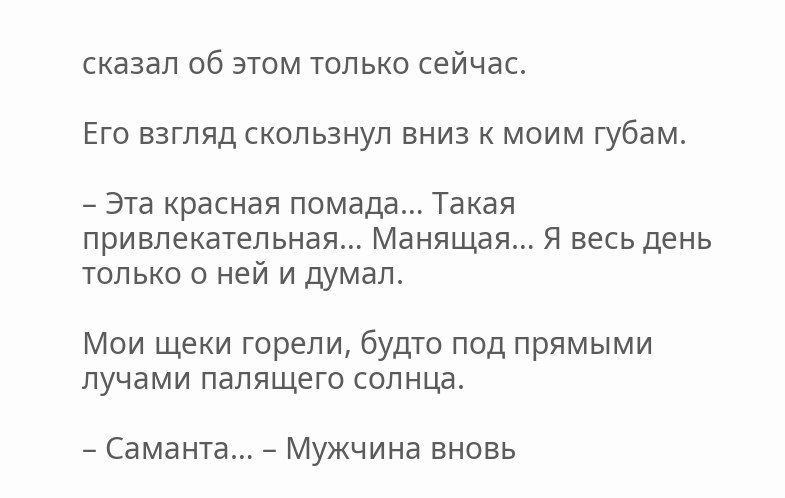сказал об этом только сейчас.

Его взгляд скользнул вниз к моим губам.

– Эта красная помада… Такая привлекательная… Манящая… Я весь день только о ней и думал.

Мои щеки горели, будто под прямыми лучами палящего солнца.

– Саманта… – Мужчина вновь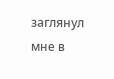заглянул мне в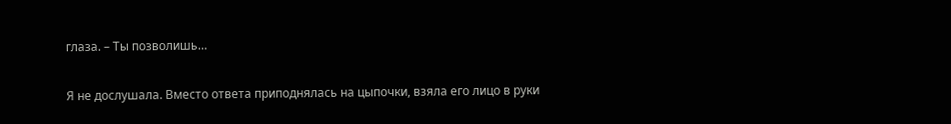глаза. – Ты позволишь…

Я не дослушала. Вместо ответа приподнялась на цыпочки, взяла его лицо в руки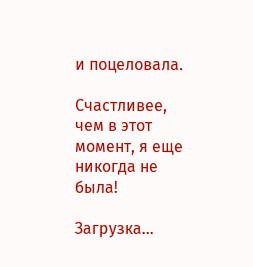и поцеловала.

Счастливее, чем в этот момент, я еще никогда не была!

Загрузка...